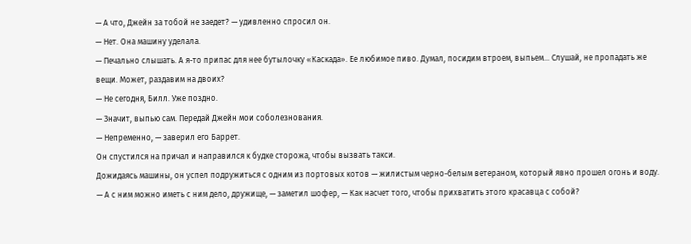— А что, Джейн за тобой не заедет? — удивленно спросил он.
— Нет. Она машину уделала.
— Печально слышать. А я-то припас для нее бутылочку «Каскада». Ее любимое пиво. Думал, посидим втроем, выпьем… Слушай, не пропадать же вещи. Может, раздавим на двоих?
— Не сегодня, Билл. Уже поздно.
— Значит, выпью сам. Передай Джейн мои соболезнования.
— Непременно, — заверил его Баррет.
Он спустился на причал и направился к будке сторожа, чтобы вызвать такси.
Дожидаясь машины, он успел подружиться с одним из портовых котов — жилистым черно-белым ветераном, который явно прошел огонь и воду.
— А с ним можно иметь с ним дело, дружище, — заметил шофер, — Как насчет того, чтобы прихватить этого красавца с собой?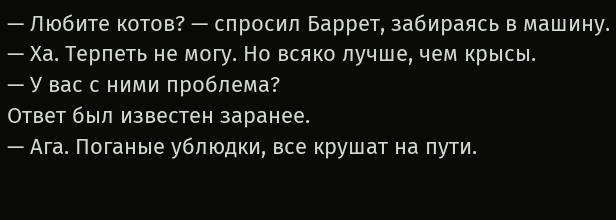— Любите котов? — спросил Баррет, забираясь в машину.
— Ха. Терпеть не могу. Но всяко лучше, чем крысы.
— У вас с ними проблема?
Ответ был известен заранее.
— Ага. Поганые ублюдки, все крушат на пути.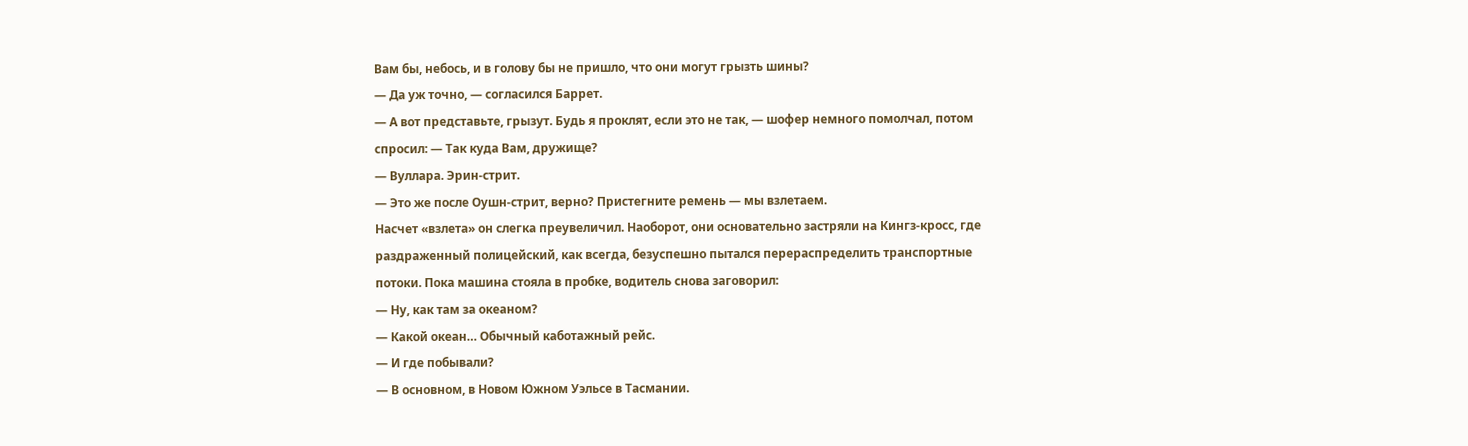Вам бы, небось, и в голову бы не пришло, что они могут грызть шины?
— Да уж точно, — согласился Баррет.
— А вот представьте, грызут. Будь я проклят, если это не так, — шофер немного помолчал, потом спросил: — Так куда Вам, дружище?
— Вуллара. Эрин-стрит.
— Это же после Оушн-стрит, верно? Пристегните ремень — мы взлетаем.
Насчет «взлета» он слегка преувеличил. Наоборот, они основательно застряли на Кингз-кросс, где раздраженный полицейский, как всегда, безуспешно пытался перераспределить транспортные потоки. Пока машина стояла в пробке, водитель снова заговорил:
— Ну, как там за океаном?
— Какой океан… Обычный каботажный рейс.
— И где побывали?
— В основном, в Новом Южном Уэльсе в Тасмании.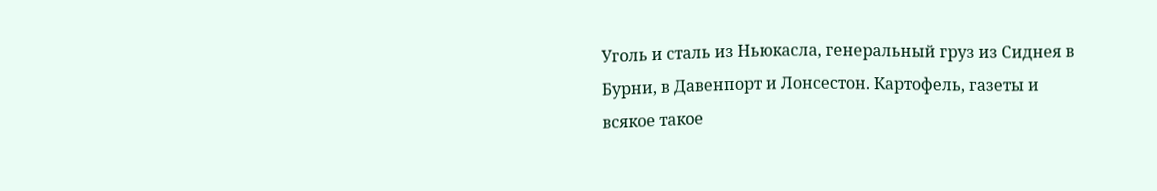Уголь и сталь из Ньюкасла, генеральный груз из Сиднея в Бурни, в Давенпорт и Лонсестон. Картофель, газеты и всякое такое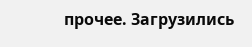прочее. Загрузились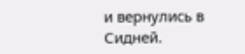и вернулись в Сидней.